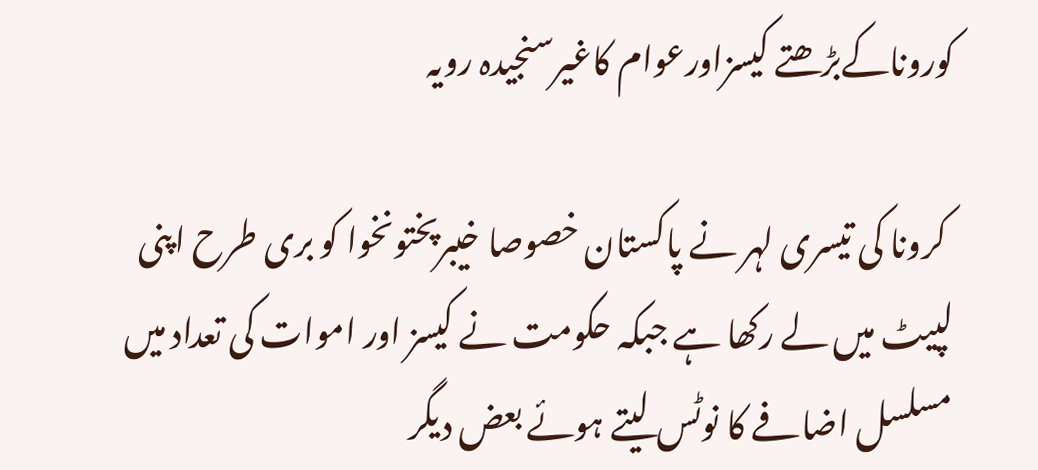کوروناکےبڑھتے کیسزاورعوام کاغیرسنجیدہ رویہ

 کرونا کی تیسری لہر نے پاکستان خصوصا خیبرپختونخوا کو بری طرح اپنی لپیٹ میں لے رکھا ہے جبکہ حکومت نے کیسز اور اموات کی تعداد میں مسلسل اضافے کا نوٹس لیتے ہوئے بعض دیگر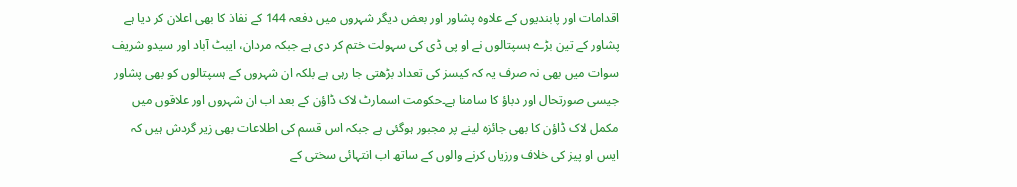اقدامات اور پابندیوں کے علاوہ پشاور اور بعض دیگر شہروں میں دفعہ 144 کے نفاذ کا بھی اعلان کر دیا ہے پشاور کے تین بڑے ہسپتالوں نے او پی ڈی کی سہولت ختم کر دی ہے جبکہ مردان، ایبٹ آباد اور سیدو شریف سوات میں بھی نہ صرف یہ کہ کیسز کی تعداد بڑھتی جا رہی ہے بلکہ ان شہروں کے ہسپتالوں کو بھی پشاور جیسی صورتحال اور دباؤ کا سامنا ہے۔حکومت اسمارٹ لاک ڈاؤن کے بعد اب ان شہروں اور علاقوں میں مکمل لاک ڈاؤن کا بھی جائزہ لینے پر مجبور ہوگئی ہے جبکہ اس قسم کی اطلاعات بھی زیر گردش ہیں کہ ایس او پیز کی خلاف ورزیاں کرنے والوں کے ساتھ اب انتہائی سختی کے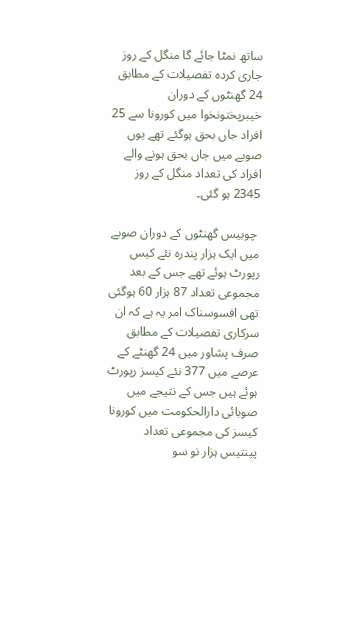ساتھ نمٹا جائے گا منگل کے روز جاری کردہ تفصیلات کے مطابق 24 گھنٹوں کے دوران خیبرپختونخوا میں کورونا سے 25 افراد جاں بحق ہوگئے تھے یوں صوبے میں جاں بحق ہونے والے افراد کی تعداد منگل کے روز 2345 ہو گئی۔

 چوبیس گھنٹوں کے دوران صوبے میں ایک ہزار پندرہ نئے کیس رپورٹ ہوئے تھے جس کے بعد مجموعی تعداد 87 ہزار 60 ہوگئی تھی افسوسناک امر یہ ہے کہ ان سرکاری تفصیلات کے مطابق صرف پشاور میں 24 گھنٹے کے عرصے میں 377 نئے کیسز رپورٹ ہوئے ہیں جس کے نتیجے میں صوبائی دارالحکومت میں کورونا کیسز کی مجموعی تعداد پینتیس ہزار نو سو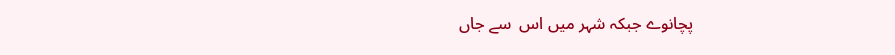پچانوے جبکہ شہر میں اس  سے جاں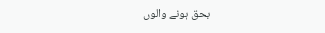بحق ہونے والوں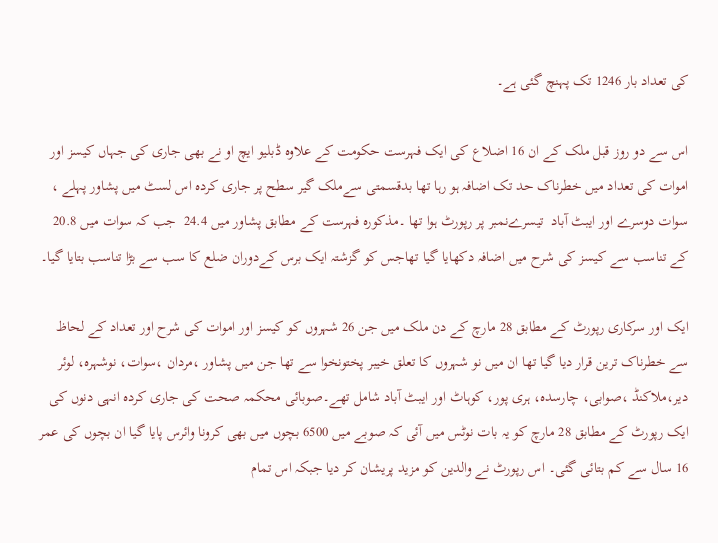کی تعداد بار 1246 تک پہنچ گئی ہے۔

اس سے دو روز قبل ملک کے ان 16 اضلاع کی ایک فہرست حکومت کے علاوہ ڈبلیو ایچ او نے بھی جاری کی جہاں کیسز اور اموات کی تعداد میں خطرناک حد تک اضافہ ہو رہا تھا بدقسمتی سےملک گیر سطح پر جاری کردہ اس لسٹ میں پشاور پہلے ، سوات دوسرے اور ایبٹ آباد  تیسرےنمبر پر رپورٹ ہوا تھا ۔مذکورہ فہرست کے مطابق پشاور میں 24.4  جب کہ سوات میں 20.8 کے تناسب سے کیسز کی شرح میں اضافہ دکھایا گیا تھاجس کو گزشتہ ایک برس کےدوران ضلع کا سب سے بڑا تناسب بتایا گیا۔

ایک اور سرکاری رپورٹ کے مطابق 28 مارچ کے دن ملک میں جن 26 شہروں کو کیسز اور اموات کی شرح اور تعداد کے لحاظ سے خطرناک ترین قرار دیا گیا تھا ان میں نو شہروں کا تعلق خیبر پختونخوا سے تھا جن میں پشاور ،مردان ،سوات، نوشہرہ، لوئر دیر،ملاکنڈ ،صوابی، چارسدہ، ہری پور، کوہاٹ اور ایبٹ آباد شامل تھے۔صوبائی محکمہ صحت کی جاری کردہ انہی دنوں کی ایک رپورٹ کے مطابق 28 مارچ کو یہ بات نوٹس میں آئی کہ صوبے میں 6500 بچوں میں بھی کرونا وائرس پایا گیا ان بچوں کی عمر 16 سال سے کم بتائی گئی۔ اس رپورٹ نے والدین کو مزید پریشان کر دیا جبکہ اس تمام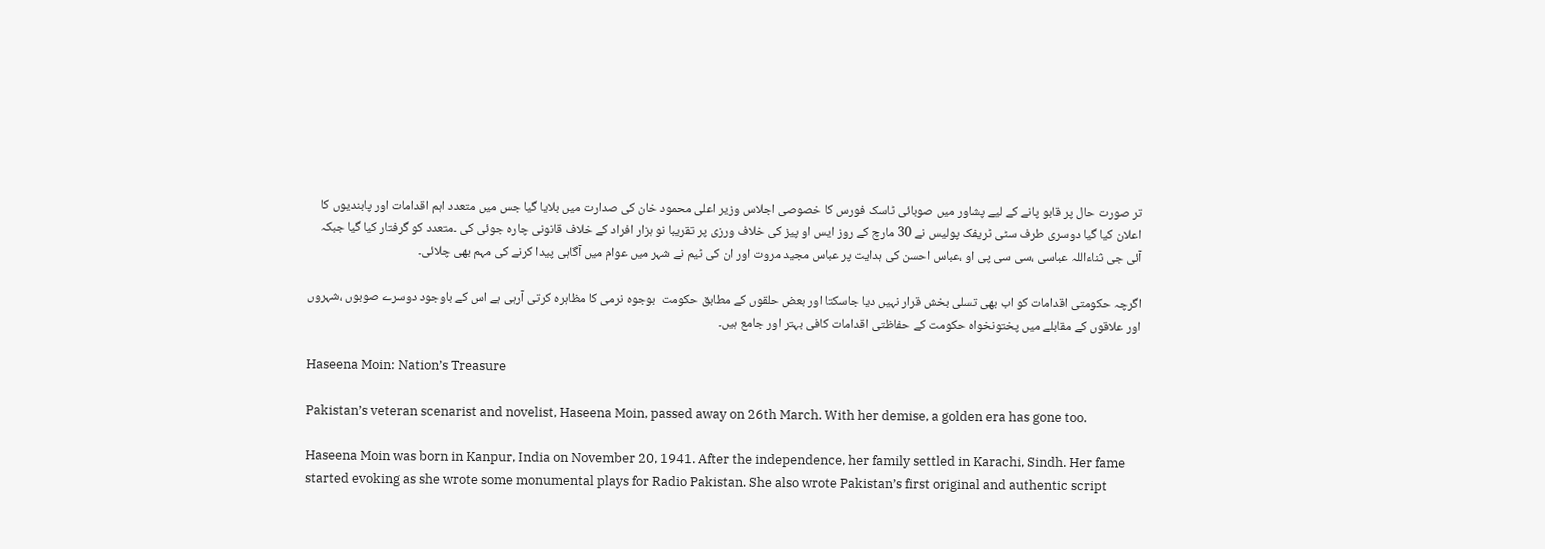تر صورت حال پر قابو پانے کے لیے پشاور میں صوبائی ٹاسک فورس کا خصوصی اجلاس وزیر اعلی محمود خان کی صدارت میں بلایا گیا جس میں متعدد اہم اقدامات اور پابندیوں کا اعلان کیا گیا دوسری طرف سٹی ٹریفک پولیس نے 30 مارچ کے روز ایس او پیز کی خلاف ورزی پر تقریبا نو ہزار افراد کے خلاف قانونی چارہ جوئی کی ۔متعدد کو گرفتار کیا گیا جبکہ آئی جی ثناءاللہ عباسی ،سی سی پی او ،عباس احسن کی ہدایت پر عباس مجید مروت اور ان کی ٹیم نے شہر میں عوام میں آگاہی پیدا کرنے کی مہم بھی چلائی۔

اگرچہ حکومتی اقدامات کو اب بھی تسلی بخش قرار نہیں دیا جاسکتا اور بعض حلقوں کے مطابق حکومت  بوجوہ نرمی کا مظاہرہ کرتی آرہی ہے اس کے باوجود دوسرے صوبوں ،شہروں اور علاقوں کے مقابلے میں پختونخواہ حکومت کے حفاظتی اقدامات کافی بہتر اور جامع ہیں۔

Haseena Moin: Nation’s Treasure

Pakistan’s veteran scenarist and novelist, Haseena Moin, passed away on 26th March. With her demise, a golden era has gone too.

Haseena Moin was born in Kanpur, India on November 20, 1941. After the independence, her family settled in Karachi, Sindh. Her fame started evoking as she wrote some monumental plays for Radio Pakistan. She also wrote Pakistan’s first original and authentic script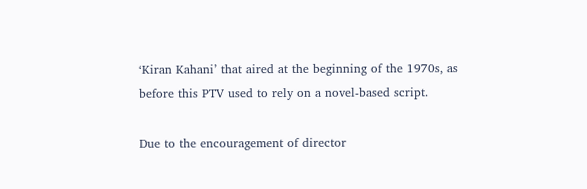‘Kiran Kahani’ that aired at the beginning of the 1970s, as before this PTV used to rely on a novel-based script.

Due to the encouragement of director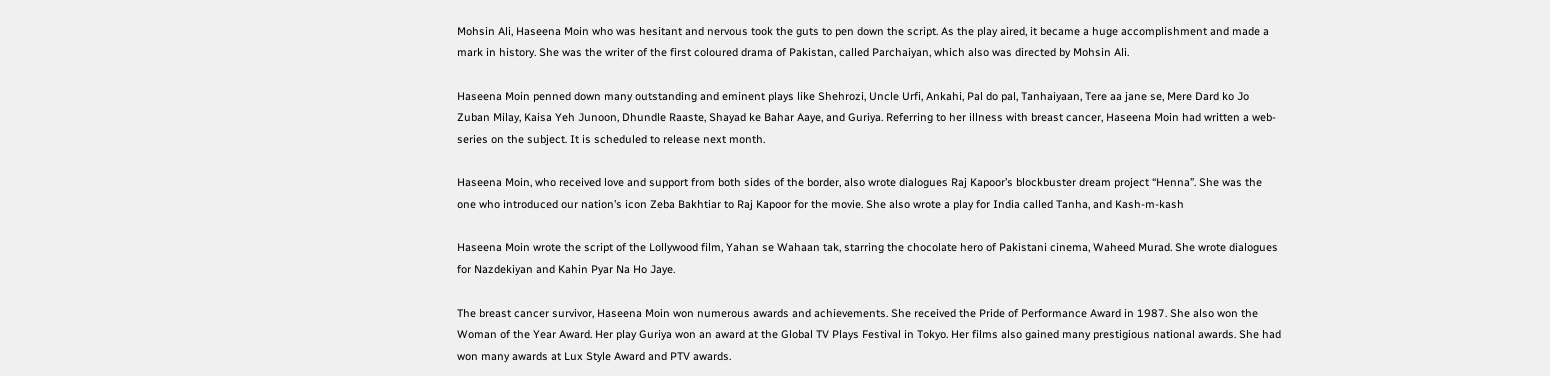Mohsin Ali, Haseena Moin who was hesitant and nervous took the guts to pen down the script. As the play aired, it became a huge accomplishment and made a mark in history. She was the writer of the first coloured drama of Pakistan, called Parchaiyan, which also was directed by Mohsin Ali.

Haseena Moin penned down many outstanding and eminent plays like Shehrozi, Uncle Urfi, Ankahi, Pal do pal, Tanhaiyaan, Tere aa jane se, Mere Dard ko Jo Zuban Milay, Kaisa Yeh Junoon, Dhundle Raaste, Shayad ke Bahar Aaye, and Guriya. Referring to her illness with breast cancer, Haseena Moin had written a web-series on the subject. It is scheduled to release next month.

Haseena Moin, who received love and support from both sides of the border, also wrote dialogues Raj Kapoor’s blockbuster dream project “Henna”. She was the one who introduced our nation’s icon Zeba Bakhtiar to Raj Kapoor for the movie. She also wrote a play for India called Tanha, and Kash-m-kash

Haseena Moin wrote the script of the Lollywood film, Yahan se Wahaan tak, starring the chocolate hero of Pakistani cinema, Waheed Murad. She wrote dialogues for Nazdekiyan and Kahin Pyar Na Ho Jaye.

The breast cancer survivor, Haseena Moin won numerous awards and achievements. She received the Pride of Performance Award in 1987. She also won the Woman of the Year Award. Her play Guriya won an award at the Global TV Plays Festival in Tokyo. Her films also gained many prestigious national awards. She had won many awards at Lux Style Award and PTV awards.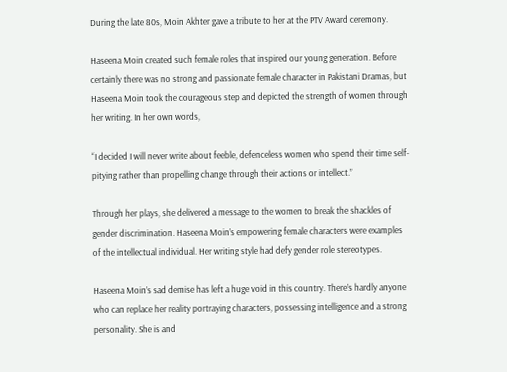During the late 80s, Moin Akhter gave a tribute to her at the PTV Award ceremony.

Haseena Moin created such female roles that inspired our young generation. Before certainly there was no strong and passionate female character in Pakistani Dramas, but Haseena Moin took the courageous step and depicted the strength of women through her writing. In her own words,

“I decided I will never write about feeble, defenceless women who spend their time self-pitying rather than propelling change through their actions or intellect.”

Through her plays, she delivered a message to the women to break the shackles of gender discrimination. Haseena Moin’s empowering female characters were examples of the intellectual individual. Her writing style had defy gender role stereotypes.

Haseena Moin’s sad demise has left a huge void in this country. There’s hardly anyone who can replace her reality portraying characters, possessing intelligence and a strong personality. She is and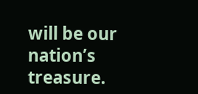will be our nation’s treasure.